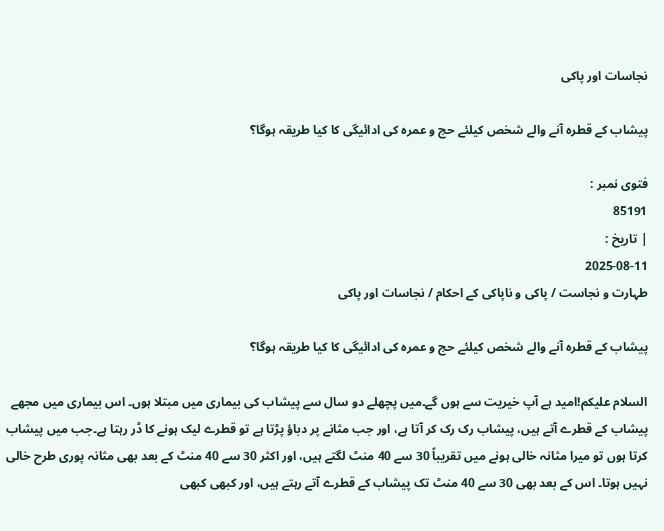نجاسات اور پاکی

پیشاب کے قطرہ آنے والے شخص کیلئے حج و عمرہ کی ادائیگی کا کیا طریقہ ہوگا؟

فتوی نمبر :
85191
| تاریخ :
2025-08-11
طہارت و نجاست / پاکی و ناپاکی کے احکام / نجاسات اور پاکی

پیشاب کے قطرہ آنے والے شخص کیلئے حج و عمرہ کی ادائیگی کا کیا طریقہ ہوگا؟

السلام علیکم!امید ہے آپ خیریت سے ہوں گے۔میں پچھلے دو سال سے پیشاب کی بیماری میں مبتلا ہوں۔ اس بیماری میں مجھے پیشاب کے قطرے آتے ہیں، پیشاب رک رک کر آتا ہے، اور جب مثانے پر دباؤ پڑتا ہے تو قطرے لیک ہونے کا ڈر رہتا ہے۔جب میں پیشاب کرتا ہوں تو میرا مثانہ خالی ہونے میں تقریباً 30 سے 40 منٹ لگتے ہیں، اور اکثر 30 سے 40 منٹ کے بعد بھی مثانہ پوری طرح خالی نہیں ہوتا۔ اس کے بعد بھی 30 سے 40 منٹ تک پیشاب کے قطرے آتے رہتے ہیں، اور کبھی کبھی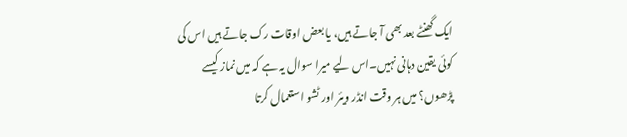ایک گھنٹے بعد بھی آ جاتے ہیں، یا بعض اوقات رک جاتے ہیں اس کی کوئی یقین دہانی نہیں۔اس لیے میرا سوال یہ ہے کہ میں نماز کیسے پڑھوں؟ میں ہر وقت انڈر ویئر اور ٹشو استعمال کرتا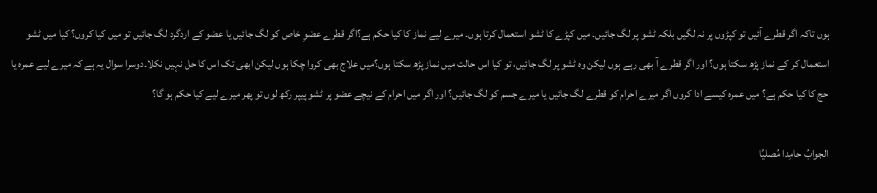ہوں تاکہ اگر قطرے آئیں تو کپڑوں پر نہ لگیں بلکہ ٹشو پر لگ جائیں۔ میں کپڑے کا ٹشو استعمال کرتا ہوں۔ میرے لیے نماز کا کیا حکم ہے؟اگر قطرے عضوِ خاص کو لگ جائیں یا عضو کے اردگرد لگ جائیں تو میں کیا کروں؟ کیا میں ٹشو استعمال کر کے نماز پڑھ سکتا ہوں؟ اور اگر قطرے آ بھی رہے ہوں لیکن وہ ٹشو پر لگ جائیں، تو کیا اس حالت میں نماز پڑھ سکتا ہوں؟میں علاج بھی کروا چکا ہوں لیکن ابھی تک اس کا حل نہیں نکلا۔دوسرا سوال یہ ہے کہ میرے لیے عمرہ یا حج کا کیا حکم ہے؟ میں عمرہ کیسے ادا کروں اگر میرے احرام کو قطرے لگ جائیں یا میرے جسم کو لگ جائیں؟ اور اگر میں احرام کے نیچے عضو پر ٹشو پیپر رکھ لوں تو پھر میرے لیے کیا حکم ہو گا؟

الجوابُ حامِدا مُصلیِّا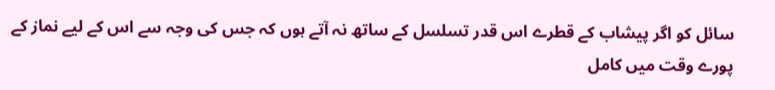سائل کو اگر پیشاب کے قطرے اس قدر تسلسل کے ساتھ نہ آتے ہوں کہ جس کی وجہ سے اس کے لیے نماز کے پورے وقت میں کامل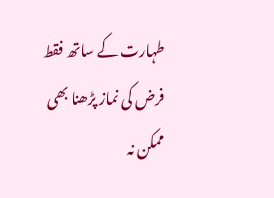طہارت کے ساتھ فقط فرض کی نماز پڑھنا بھی ممکن نہ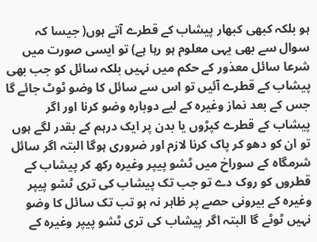ہو بلکہ کبھی کبھار پیشاب کے قطرے آتے ہوں( جیسا کہ سوال سے بھی یہی معلوم ہو رہا ہے) تو ایسی صورت میں شرعا سائل معذور کے حکم میں نہیں بلکہ سائل کو جب بھی پیشاب کے قطرے آئیں تو اس سے سائل کا وضو ٹوٹ جائے گا جس کے بعد نماز وغیرہ کے لیے دوبارہ وضو کرنا اور اگر پیشاب کے قطرے کپڑوں یا بدن پر ایک درہم کے بقدر لگے ہوں تو ان کو دھو کر پاک کرنا لازم اور ضروری ہوگا البتہ اگر سائل شرمگاہ کے سوراخ میں ٹشو پیپر وغیرہ رکھ کر پیشاب کے قطروں کو روک دے تو جب تک پیشاب کی تری ٹشو پیپر وغیرہ کے بیرونی حصے پر ظاہر نہ ہو تب تک سائل کا وضو نہیں ٹوٹے گا البتہ اگر پیشاب کی تری ٹشو پیپر وغیرہ کے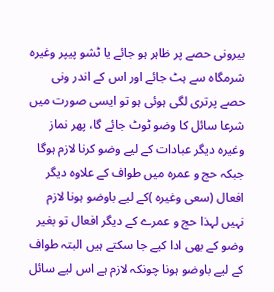بیرونی حصے پر ظاہر ہو جائے یا ٹشو پیپر وغیرہ شرمگاہ سے ہٹ جائے اور اس کے اندر ونی حصے پرتری لگی ہوئی ہو تو ایسی صورت میں شرعا سائل کا وضو ٹوٹ جائے گا، پھر نماز وغیرہ دیگر عبادات کے لیے وضو کرنا لازم ہوگا جبکہ حج و عمرہ میں طواف کے علاوہ دیگر افعال (سعی وغیرہ )کے لیے باوضو ہونا لازم نہیں لہذا حج و عمرے کے دیگر افعال تو بغیر وضو کے بھی ادا کیے جا سکتے ہیں البتہ طواف کے لیے باوضو ہونا چونکہ لازم ہے اس لیے سائل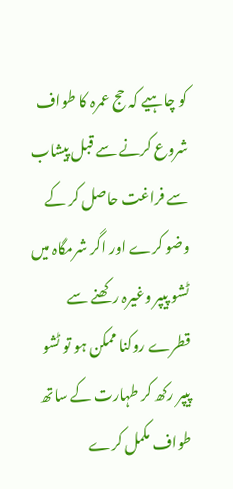کو چاہیے کہ حج عمرہ کا طواف شروع کرنے سے قبل پیشاب سے فراغت حاصل کر کے وضو کرے اور اگر شرمگاہ میں ٹشو پیپر وغیرہ رکھنے سے قطرے روکنا ممکن ہو تو ٹشو پیپر رکھ کر طہارت کے ساتھ طواف مکمل کرے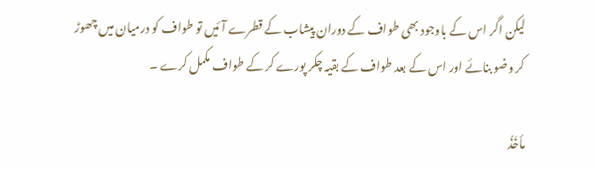لیکن اگر اس کے باوجود بھی طواف کے دوران پیشاب کے قطرے آئیں تو طواف کو درمیان میں چھوڑ کر وضو بنائے اور اس کے بعد طواف کے بقیہ چکر پورے کر کے طواف مکمل کرے ۔

مأخَذُ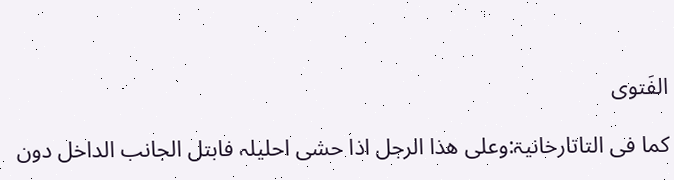الفَتوی

کما فی التاتارخانیۃ:وعلی ھذا الرجل اذا حشی احلیلہ فابتل الجانب الداخل دون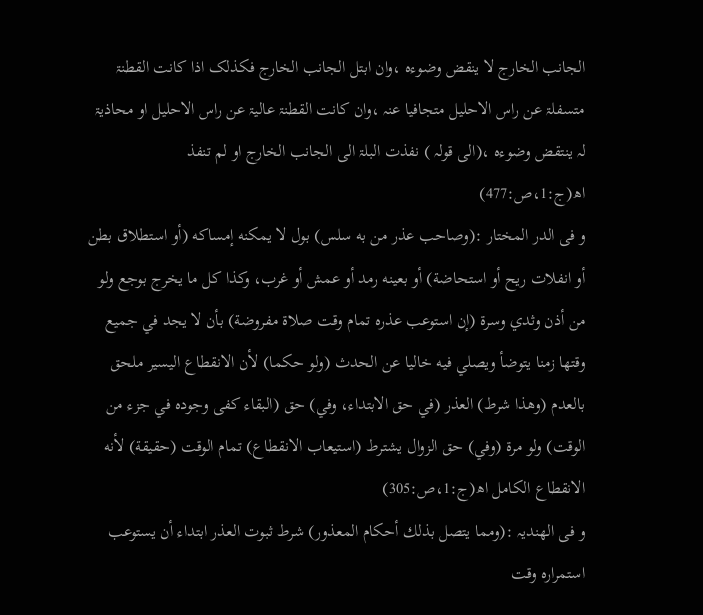الجانب الخارج لا ینقض وضوءہ ،وان ابتل الجانب الخارج فکذلک اذا کانت القطنۃ متسفلۃ عن راس الاحلیل متجافیا عنہ ،وان کانت القطنۃ عالیۃ عن راس الاحلیل او محاذیۃ لہ ینتقض وضوءہ ،(الی قولہ ) نفذت البلۃ الی الجانب الخارج او لم تنفذ اھ(ج:1،ص:477)
و فی الدر المختار :(وصاحب عذر من به سلس) بول لا يمكنه إمساكه (أو استطلاق بطن أو انفلات ريح أو استحاضة) أو بعينه رمد أو عمش أو غرب، وكذا كل ما يخرج بوجع ولو من أذن وثدي وسرة (إن استوعب عذره تمام وقت صلاة مفروضة) بأن لا يجد في جميع وقتها زمنا يتوضأ ويصلي فيه خاليا عن الحدث (ولو حكما) لأن الانقطاع اليسير ملحق بالعدم (وهذا شرط) العذر (في حق الابتداء، وفي) حق (البقاء كفى وجوده في جزء من الوقت) ولو مرة (وفي) حق الزوال يشترط (استيعاب الانقطاع) تمام الوقت (حقيقة) لأنه الانقطاع الكامل اھ(ج:1،ص:305)
و فی الھندیہ :(ومما يتصل بذلك أحكام المعذور) شرط ثبوت العذر ابتداء أن يستوعب استمراره وقت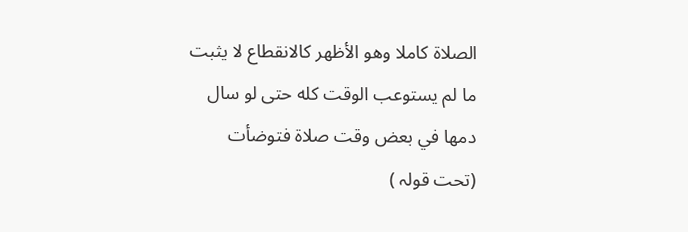الصلاة كاملا وهو الأظهر كالانقطاع لا يثبت ما لم يستوعب الوقت كله حتى لو سال دمها في بعض وقت صلاة فتوضأت (تحت قولہ )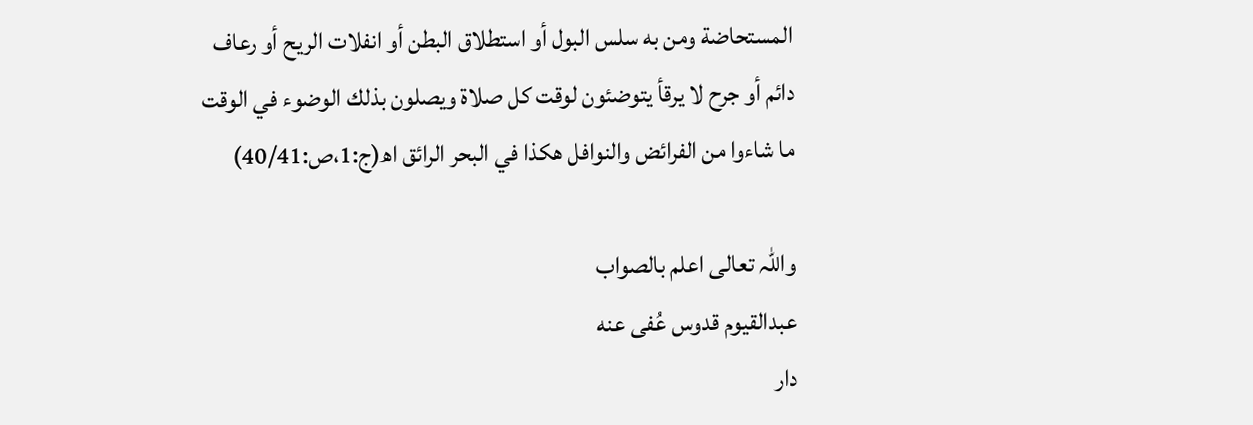المستحاضة ومن به سلس البول أو استطلاق البطن أو انفلات الريح أو رعاف دائم أو جرح لا يرقأ يتوضئون لوقت كل صلاة ويصلون بذلك الوضوء في الوقت ما شاءوا من الفرائض والنوافل هكذا في البحر الرائق اھ(ج:1،ص:40/41)

واللہ تعالی اعلم بالصواب
عبدالقیوم قدوس عُفی عنه
دار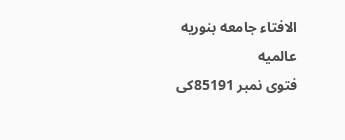الافتاء جامعه بنوریه عالمیه
فتوی نمبر 85191کی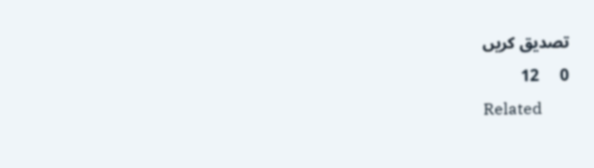تصدیق کریں
0     12
Related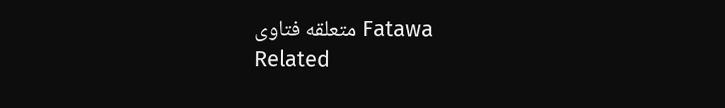Fatawa متعلقه فتاوی
Related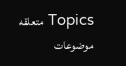Topics متعلقه موضوعات